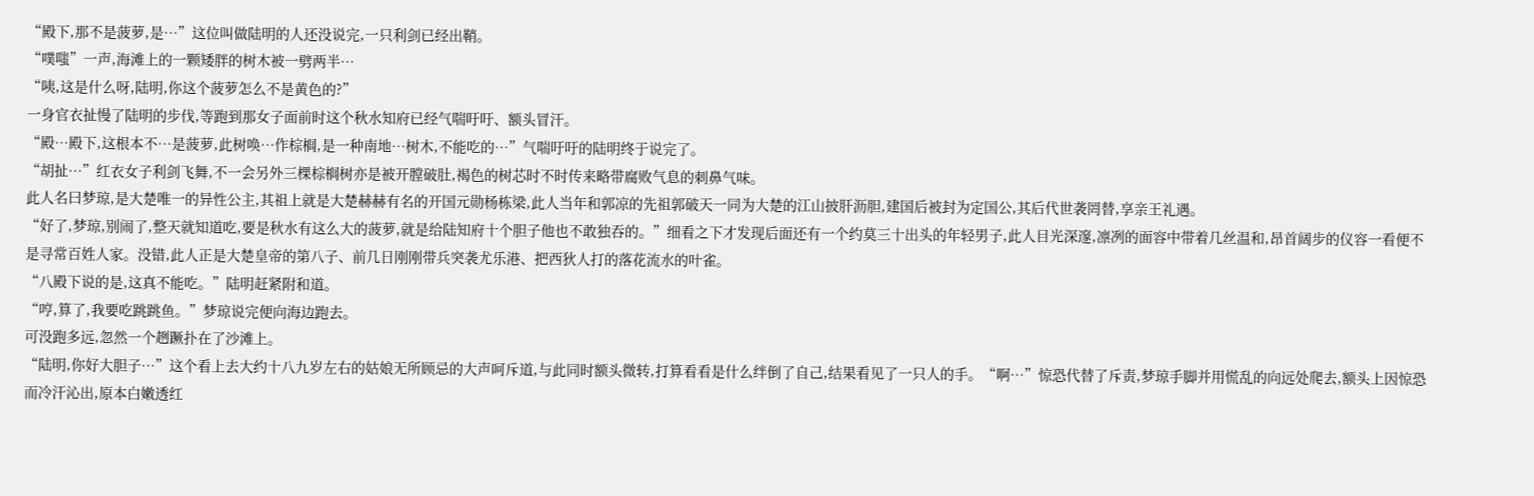“殿下,那不是菠萝,是…”这位叫做陆明的人还没说完,一只利剑已经出鞘。
“噗嗤”一声,海滩上的一颗矮胖的树木被一劈两半…
“咦,这是什么呀,陆明,你这个菠萝怎么不是黄色的?”
一身官衣扯慢了陆明的步伐,等跑到那女子面前时这个秋水知府已经气喘吁吁、额头冒汗。
“殿…殿下,这根本不…是菠萝,此树唤…作棕榈,是一种南地…树木,不能吃的…”气喘吁吁的陆明终于说完了。
“胡扯…”红衣女子利剑飞舞,不一会另外三棵棕榈树亦是被开膛破肚,褐色的树芯时不时传来略带腐败气息的刺鼻气味。
此人名曰梦琼,是大楚唯一的异性公主,其祖上就是大楚赫赫有名的开国元勋杨栋梁,此人当年和郭凉的先祖郭破天一同为大楚的江山披肝沥胆,建国后被封为定国公,其后代世袭罔替,享亲王礼遇。
“好了,梦琼,别闹了,整天就知道吃,要是秋水有这么大的菠萝,就是给陆知府十个胆子他也不敢独吞的。”细看之下才发现后面还有一个约莫三十出头的年轻男子,此人目光深邃,凛冽的面容中带着几丝温和,昂首阔步的仪容一看便不是寻常百姓人家。没错,此人正是大楚皇帝的第八子、前几日刚刚带兵突袭尤乐港、把西狄人打的落花流水的叶雀。
“八殿下说的是,这真不能吃。”陆明赶紧附和道。
“哼,算了,我要吃跳跳鱼。”梦琼说完便向海边跑去。
可没跑多远,忽然一个趔蹶扑在了沙滩上。
“陆明,你好大胆子…”这个看上去大约十八九岁左右的姑娘无所顾忌的大声呵斥道,与此同时额头微转,打算看看是什么绊倒了自己,结果看见了一只人的手。“啊…”惊恐代替了斥责,梦琼手脚并用慌乱的向远处爬去,额头上因惊恐而冷汗沁出,原本白嫩透红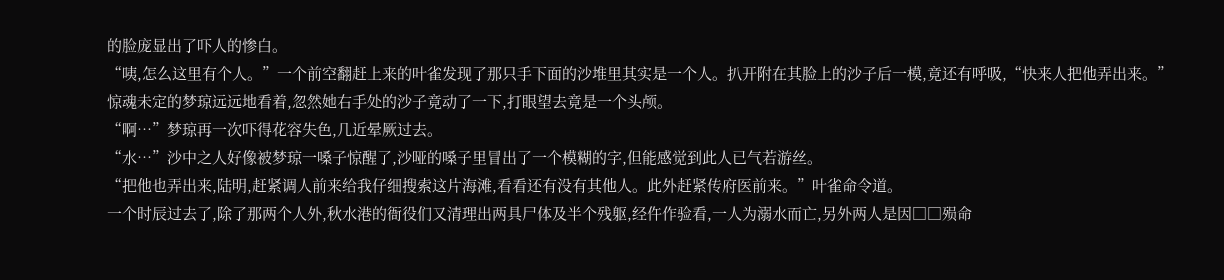的脸庞显出了吓人的惨白。
“咦,怎么这里有个人。”一个前空翻赶上来的叶雀发现了那只手下面的沙堆里其实是一个人。扒开附在其脸上的沙子后一模,竟还有呼吸,“快来人把他弄出来。”
惊魂未定的梦琼远远地看着,忽然她右手处的沙子竟动了一下,打眼望去竟是一个头颅。
“啊…”梦琼再一次吓得花容失色,几近晕厥过去。
“水…”沙中之人好像被梦琼一嗓子惊醒了,沙哑的嗓子里冒出了一个模糊的字,但能感觉到此人已气若游丝。
“把他也弄出来,陆明,赶紧调人前来给我仔细搜索这片海滩,看看还有没有其他人。此外赶紧传府医前来。”叶雀命令道。
一个时辰过去了,除了那两个人外,秋水港的衙役们又清理出两具尸体及半个残躯,经仵作验看,一人为溺水而亡,另外两人是因□□殒命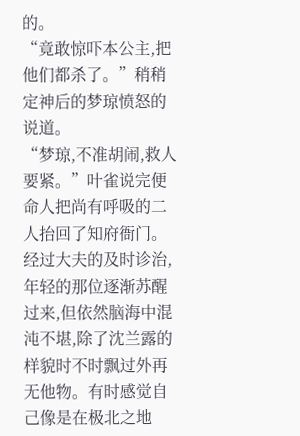的。
“竟敢惊吓本公主,把他们都杀了。”稍稍定神后的梦琼愤怒的说道。
“梦琼,不准胡闹,救人要紧。”叶雀说完便命人把尚有呼吸的二人抬回了知府衙门。
经过大夫的及时诊治,年轻的那位逐渐苏醒过来,但依然脑海中混沌不堪,除了沈兰露的样貌时不时飘过外再无他物。有时感觉自己像是在极北之地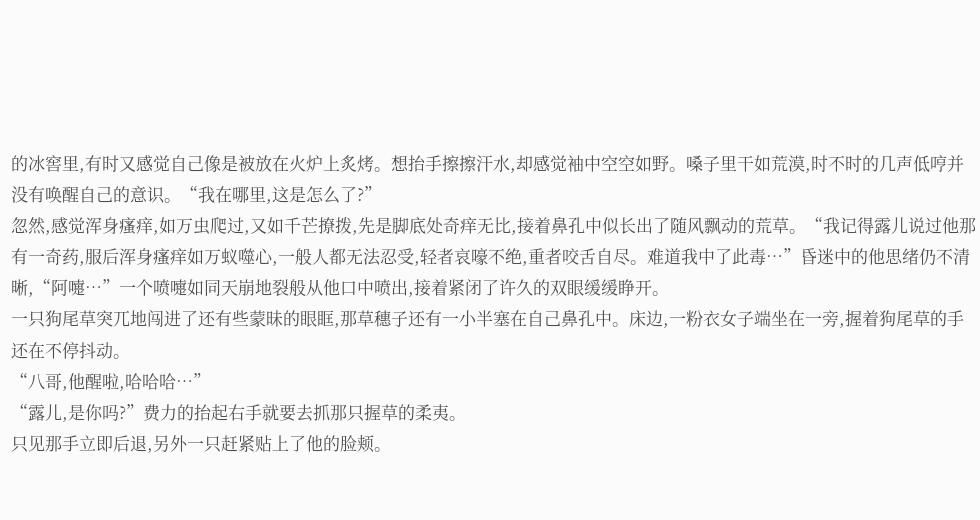的冰窖里,有时又感觉自己像是被放在火炉上炙烤。想抬手擦擦汗水,却感觉袖中空空如野。嗓子里干如荒漠,时不时的几声低哼并没有唤醒自己的意识。“我在哪里,这是怎么了?”
忽然,感觉浑身瘙痒,如万虫爬过,又如千芒撩拨,先是脚底处奇痒无比,接着鼻孔中似长出了随风飘动的荒草。“我记得露儿说过他那有一奇药,服后浑身瘙痒如万蚁噬心,一般人都无法忍受,轻者哀嚎不绝,重者咬舌自尽。难道我中了此毒…”昏迷中的他思绪仍不清晰,“阿嚏…”一个喷嚏如同天崩地裂般从他口中喷出,接着紧闭了许久的双眼缓缓睁开。
一只狗尾草突兀地闯进了还有些蒙昧的眼眶,那草穗子还有一小半塞在自己鼻孔中。床边,一粉衣女子端坐在一旁,握着狗尾草的手还在不停抖动。
“八哥,他醒啦,哈哈哈…”
“露儿,是你吗?”费力的抬起右手就要去抓那只握草的柔夷。
只见那手立即后退,另外一只赶紧贴上了他的脸颊。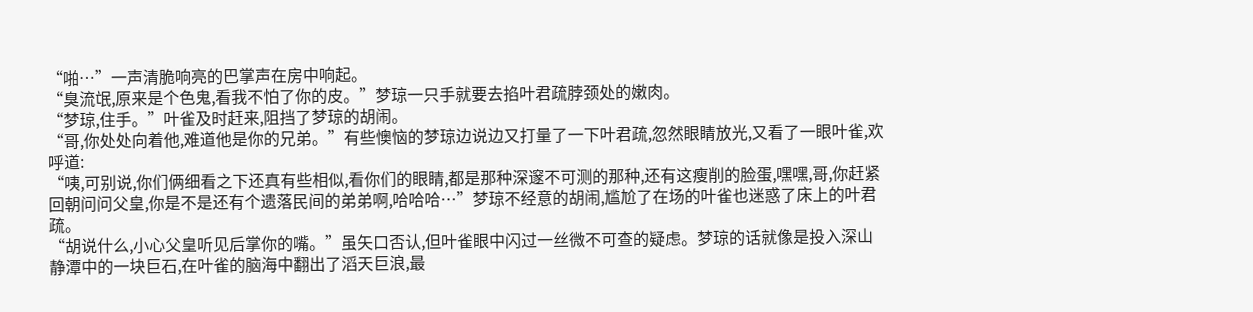“啪…”一声清脆响亮的巴掌声在房中响起。
“臭流氓,原来是个色鬼,看我不怕了你的皮。”梦琼一只手就要去掐叶君疏脖颈处的嫩肉。
“梦琼,住手。”叶雀及时赶来,阻挡了梦琼的胡闹。
“哥,你处处向着他,难道他是你的兄弟。”有些懊恼的梦琼边说边又打量了一下叶君疏,忽然眼睛放光,又看了一眼叶雀,欢呼道:
“咦,可别说,你们俩细看之下还真有些相似,看你们的眼睛,都是那种深邃不可测的那种,还有这瘦削的脸蛋,嘿嘿,哥,你赶紧回朝问问父皇,你是不是还有个遗落民间的弟弟啊,哈哈哈…”梦琼不经意的胡闹,尴尬了在场的叶雀也迷惑了床上的叶君疏。
“胡说什么,小心父皇听见后掌你的嘴。”虽矢口否认,但叶雀眼中闪过一丝微不可查的疑虑。梦琼的话就像是投入深山静潭中的一块巨石,在叶雀的脑海中翻出了滔天巨浪,最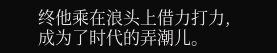终他乘在浪头上借力打力,成为了时代的弄潮儿。